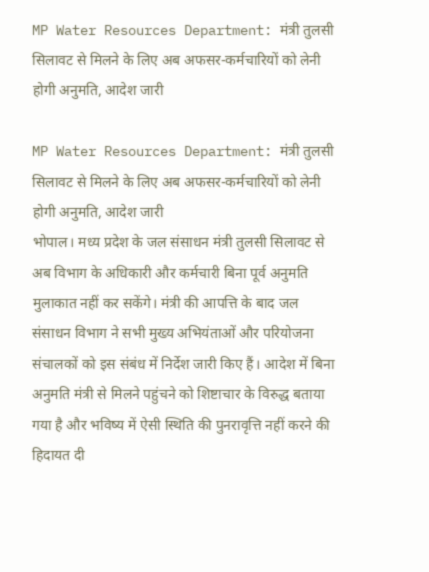MP Water Resources Department: मंत्री तुलसी सिलावट से मिलने के लिए अब अफसर-कर्मचारियों को लेनी होगी अनुमति, आदेश जारी

MP Water Resources Department: मंत्री तुलसी सिलावट से मिलने के लिए अब अफसर-कर्मचारियों को लेनी होगी अनुमति, आदेश जारी
भोपाल। मध्य प्रदेश के जल संसाधन मंत्री तुलसी सिलावट से अब विभाग के अधिकारी और कर्मचारी बिना पूर्व अनुमति मुलाकात नहीं कर सकेंगे। मंत्री की आपत्ति के बाद जल संसाधन विभाग ने सभी मुख्य अभियंताओं और परियोजना संचालकों को इस संबंध में निर्देश जारी किए हैं। आदेश में बिना अनुमति मंत्री से मिलने पहुंचने को शिष्टाचार के विरुद्ध बताया गया है और भविष्य में ऐसी स्थिति की पुनरावृत्ति नहीं करने की हिदायत दी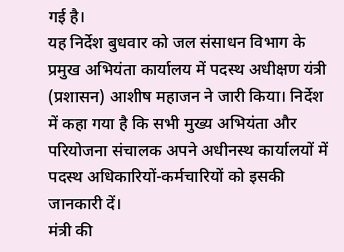गई है।
यह निर्देश बुधवार को जल संसाधन विभाग के प्रमुख अभियंता कार्यालय में पदस्थ अधीक्षण यंत्री (प्रशासन) आशीष महाजन ने जारी किया। निर्देश में कहा गया है कि सभी मुख्य अभियंता और परियोजना संचालक अपने अधीनस्थ कार्यालयों में पदस्थ अधिकारियों-कर्मचारियों को इसकी जानकारी दें।
मंत्री की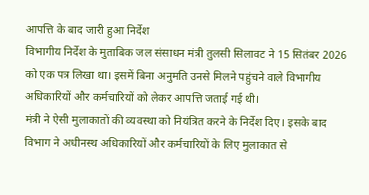आपत्ति के बाद जारी हुआ निर्देश
विभागीय निर्देश के मुताबिक जल संसाधन मंत्री तुलसी सिलावट ने 15 सितंबर 2026 को एक पत्र लिखा था। इसमें बिना अनुमति उनसे मिलने पहुंचने वाले विभागीय अधिकारियों और कर्मचारियों को लेकर आपत्ति जताई गई थी।
मंत्री ने ऐसी मुलाकातों की व्यवस्था को नियंत्रित करने के निर्देश दिए। इसके बाद विभाग ने अधीनस्थ अधिकारियों और कर्मचारियों के लिए मुलाकात से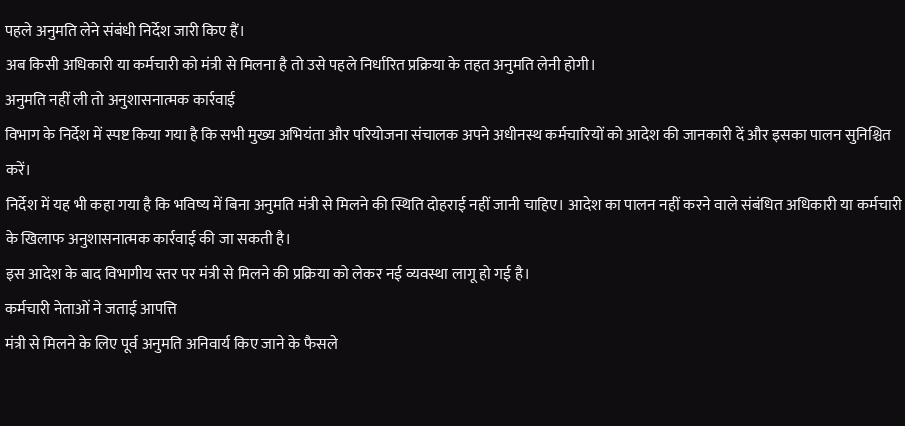पहले अनुमति लेने संबंधी निर्देश जारी किए हैं।
अब किसी अधिकारी या कर्मचारी को मंत्री से मिलना है तो उसे पहले निर्धारित प्रक्रिया के तहत अनुमति लेनी होगी।
अनुमति नहीं ली तो अनुशासनात्मक कार्रवाई
विभाग के निर्देश में स्पष्ट किया गया है कि सभी मुख्य अभियंता और परियोजना संचालक अपने अधीनस्थ कर्मचारियों को आदेश की जानकारी दें और इसका पालन सुनिश्चित करें।
निर्देश में यह भी कहा गया है कि भविष्य में बिना अनुमति मंत्री से मिलने की स्थिति दोहराई नहीं जानी चाहिए। आदेश का पालन नहीं करने वाले संबंधित अधिकारी या कर्मचारी के खिलाफ अनुशासनात्मक कार्रवाई की जा सकती है।
इस आदेश के बाद विभागीय स्तर पर मंत्री से मिलने की प्रक्रिया को लेकर नई व्यवस्था लागू हो गई है।
कर्मचारी नेताओं ने जताई आपत्ति
मंत्री से मिलने के लिए पूर्व अनुमति अनिवार्य किए जाने के फैसले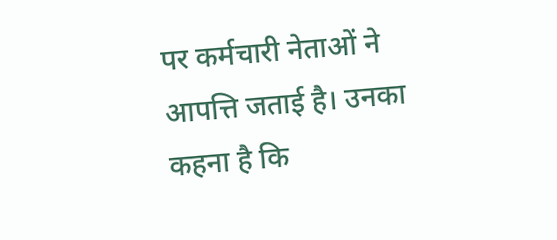पर कर्मचारी नेताओं ने आपत्ति जताई है। उनका कहना है कि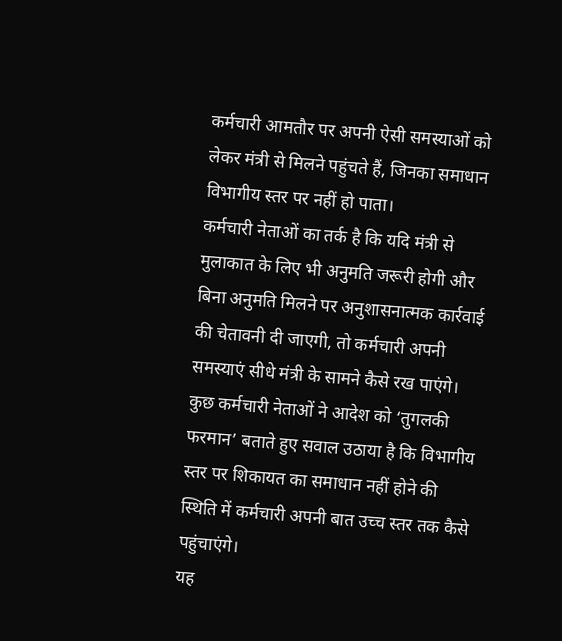कर्मचारी आमतौर पर अपनी ऐसी समस्याओं को लेकर मंत्री से मिलने पहुंचते हैं, जिनका समाधान विभागीय स्तर पर नहीं हो पाता।
कर्मचारी नेताओं का तर्क है कि यदि मंत्री से मुलाकात के लिए भी अनुमति जरूरी होगी और बिना अनुमति मिलने पर अनुशासनात्मक कार्रवाई की चेतावनी दी जाएगी, तो कर्मचारी अपनी समस्याएं सीधे मंत्री के सामने कैसे रख पाएंगे।
कुछ कर्मचारी नेताओं ने आदेश को ‘तुगलकी फरमान’ बताते हुए सवाल उठाया है कि विभागीय स्तर पर शिकायत का समाधान नहीं होने की स्थिति में कर्मचारी अपनी बात उच्च स्तर तक कैसे पहुंचाएंगे।
यह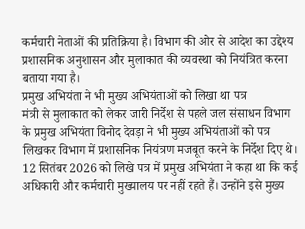कर्मचारी नेताओं की प्रतिक्रिया है। विभाग की ओर से आदेश का उद्देश्य प्रशासनिक अनुशासन और मुलाकात की व्यवस्था को नियंत्रित करना बताया गया है।
प्रमुख अभियंता ने भी मुख्य अभियंताओं को लिखा था पत्र
मंत्री से मुलाकात को लेकर जारी निर्देश से पहले जल संसाधन विभाग के प्रमुख अभियंता विनोद देवड़ा ने भी मुख्य अभियंताओं को पत्र लिखकर विभाग में प्रशासनिक नियंत्रण मजबूत करने के निर्देश दिए थे।
12 सितंबर 2026 को लिखे पत्र में प्रमुख अभियंता ने कहा था कि कई अधिकारी और कर्मचारी मुख्यालय पर नहीं रहते हैं। उन्होंने इसे मुख्य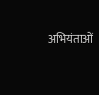अभियंताओं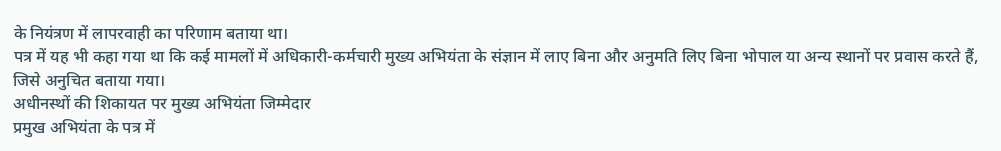के नियंत्रण में लापरवाही का परिणाम बताया था।
पत्र में यह भी कहा गया था कि कई मामलों में अधिकारी-कर्मचारी मुख्य अभियंता के संज्ञान में लाए बिना और अनुमति लिए बिना भोपाल या अन्य स्थानों पर प्रवास करते हैं, जिसे अनुचित बताया गया।
अधीनस्थों की शिकायत पर मुख्य अभियंता जिम्मेदार
प्रमुख अभियंता के पत्र में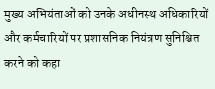मुख्य अभियंताओं को उनके अधीनस्थ अधिकारियों और कर्मचारियों पर प्रशासनिक नियंत्रण सुनिश्चित करने को कहा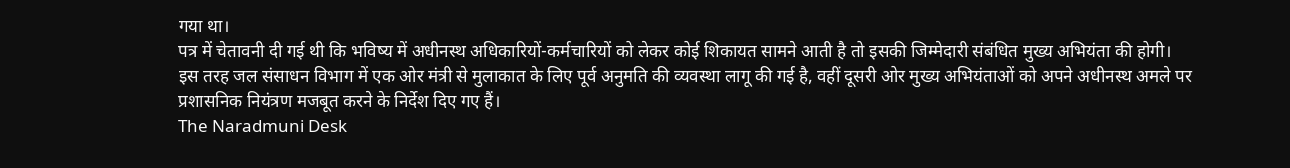गया था।
पत्र में चेतावनी दी गई थी कि भविष्य में अधीनस्थ अधिकारियों-कर्मचारियों को लेकर कोई शिकायत सामने आती है तो इसकी जिम्मेदारी संबंधित मुख्य अभियंता की होगी।
इस तरह जल संसाधन विभाग में एक ओर मंत्री से मुलाकात के लिए पूर्व अनुमति की व्यवस्था लागू की गई है, वहीं दूसरी ओर मुख्य अभियंताओं को अपने अधीनस्थ अमले पर प्रशासनिक नियंत्रण मजबूत करने के निर्देश दिए गए हैं।
The Naradmuni Desk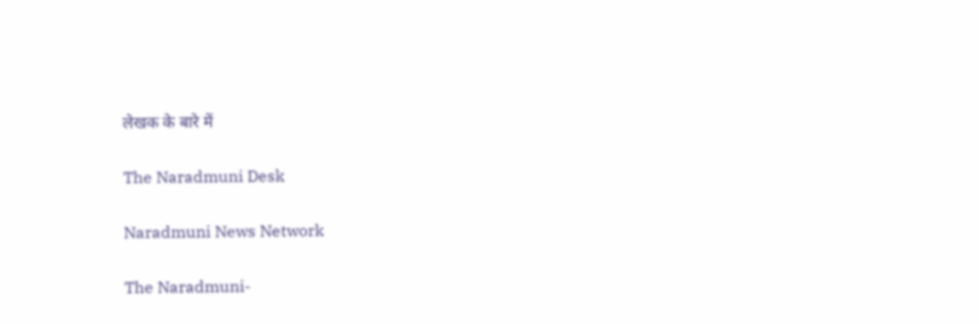लेखक के बारे में

The Naradmuni Desk

Naradmuni News Network

The Naradmuni-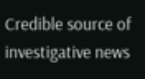Credible source of investigative news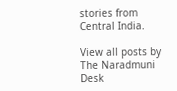stories from Central India.

View all posts by The Naradmuni Desk